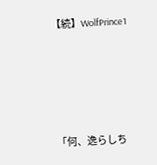【続】WolfPrince1






「何、逸らしち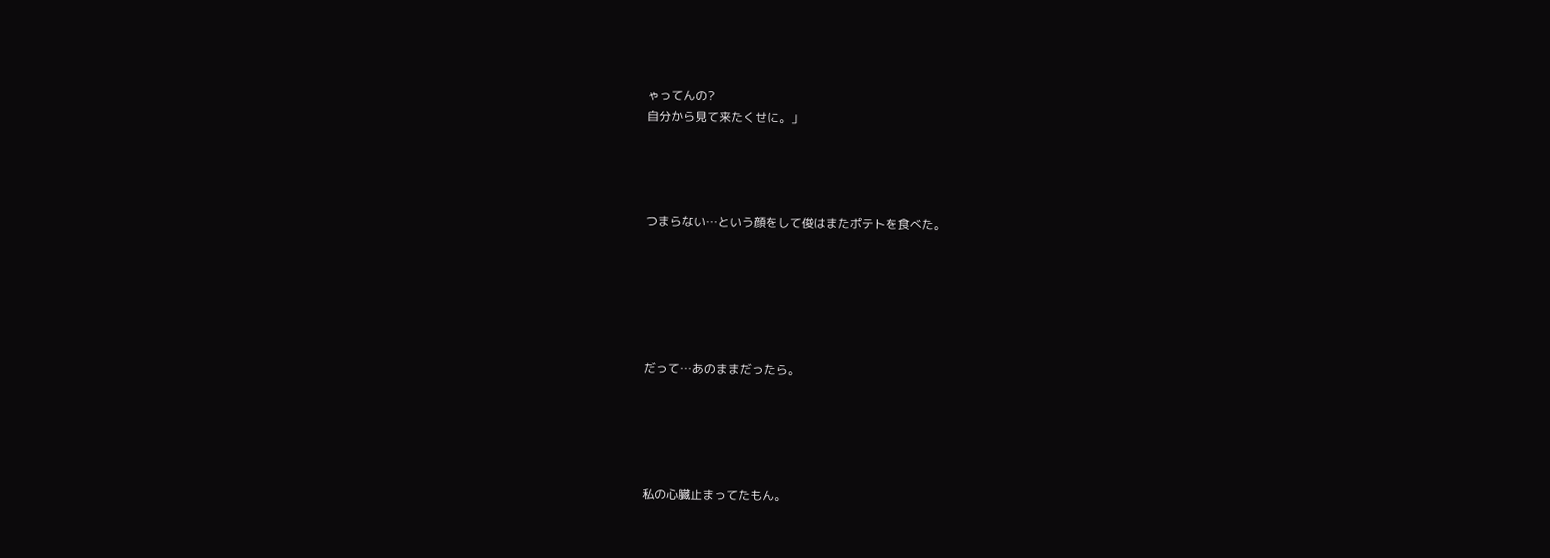ゃってんの?
自分から見て来たくせに。」




つまらない…という顔をして俊はまたポテトを食べた。






だって…あのままだったら。





私の心臓止まってたもん。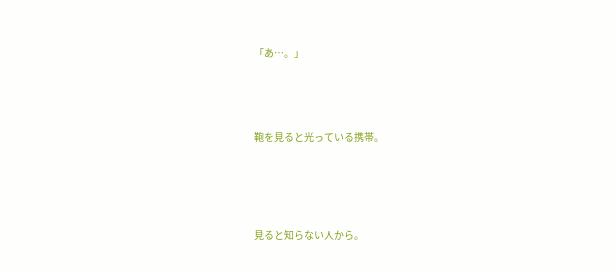「あ…。」





鞄を見ると光っている携帯。






見ると知らない人から。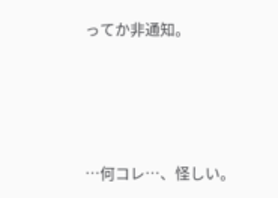ってか非通知。





…何コレ…、怪しい。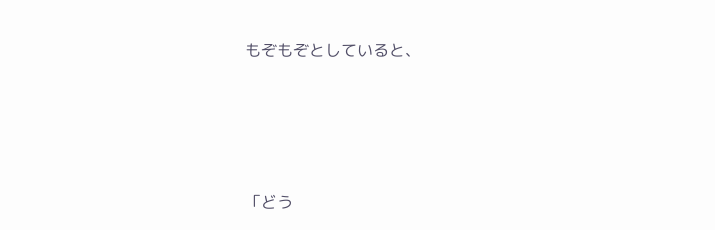もぞもぞとしていると、




「どう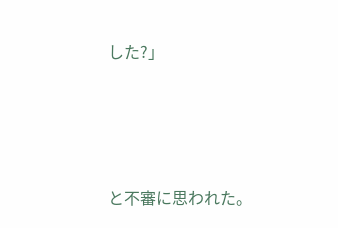した?」





と不審に思われた。